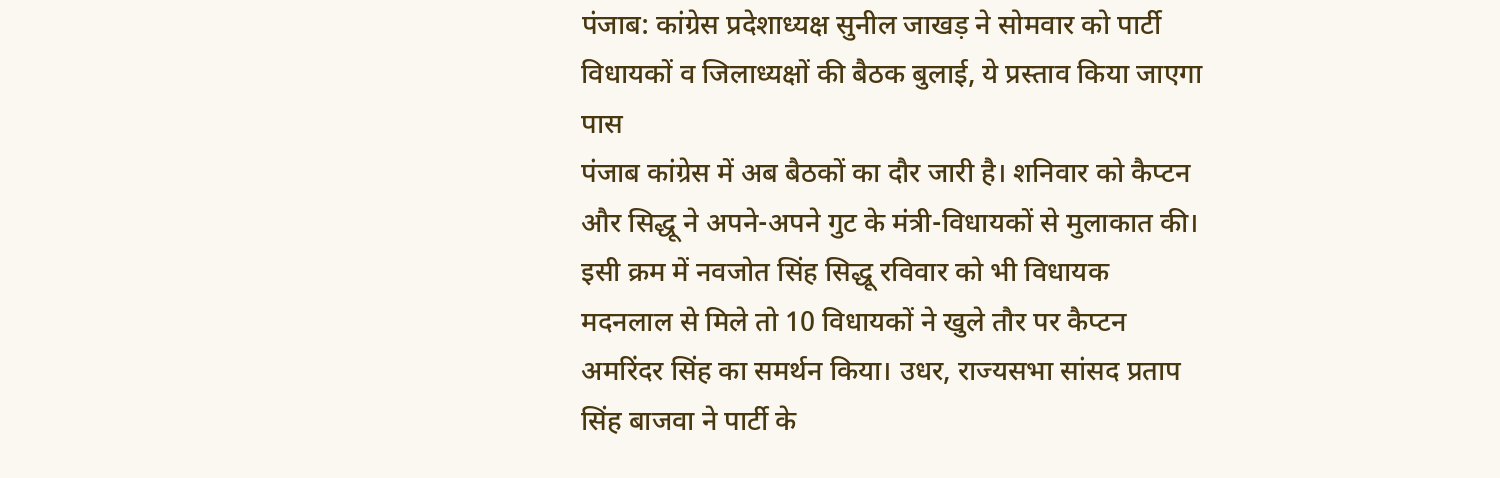पंजाब: कांग्रेस प्रदेशाध्यक्ष सुनील जाखड़ ने सोमवार को पार्टी विधायकों व जिलाध्यक्षों की बैठक बुलाई, ये प्रस्ताव किया जाएगा पास
पंजाब कांग्रेस में अब बैठकों का दौर जारी है। शनिवार को कैप्टन और सिद्धू ने अपने-अपने गुट के मंत्री-विधायकों से मुलाकात की। इसी क्रम में नवजोत सिंह सिद्धू रविवार को भी विधायक मदनलाल से मिले तो 10 विधायकों ने खुले तौर पर कैप्टन अमरिंदर सिंह का समर्थन किया। उधर, राज्यसभा सांसद प्रताप सिंह बाजवा ने पार्टी के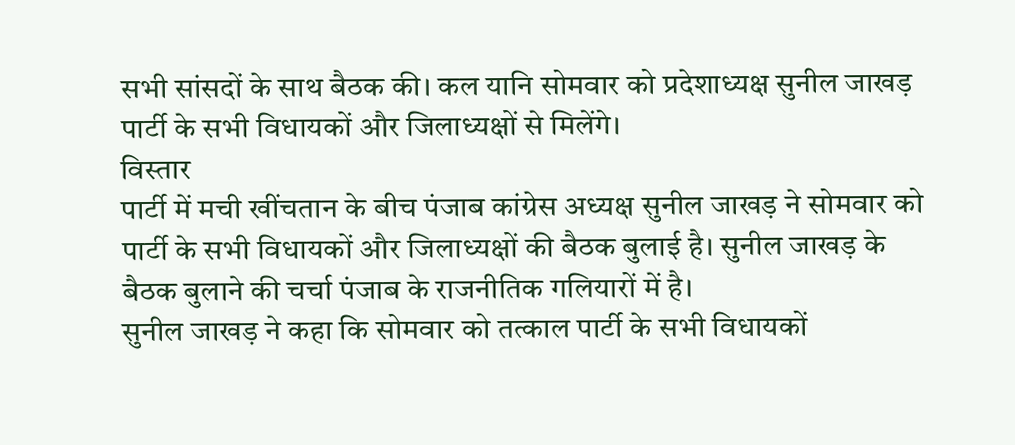सभी सांसदों के साथ बैठक की। कल यानि सोमवार को प्रदेशाध्यक्ष सुनील जाखड़ पार्टी के सभी विधायकों और जिलाध्यक्षों से मिलेंगे।
विस्तार
पार्टी में मची खींचतान के बीच पंजाब कांग्रेस अध्यक्ष सुनील जाखड़ ने सोमवार को पार्टी के सभी विधायकों और जिलाध्यक्षों की बैठक बुलाई है। सुनील जाखड़ के बैठक बुलाने की चर्चा पंजाब के राजनीतिक गलियारों में है।
सुनील जाखड़ ने कहा कि सोमवार को तत्काल पार्टी के सभी विधायकों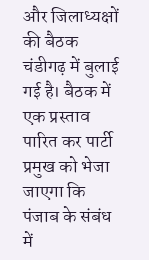और जिलाध्यक्षों की बैठक चंडीगढ़ में बुलाई गई है। बैठक में एक प्रस्ताव पारित कर पार्टी प्रमुख को भेजा जाएगा कि पंजाब के संबंध में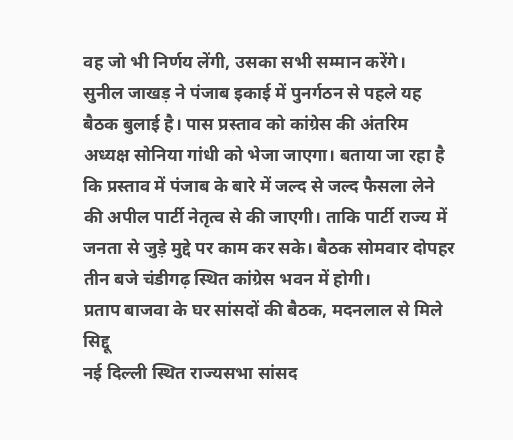वह जो भी निर्णय लेंगी, उसका सभी सम्मान करेंगे।
सुनील जाखड़ ने पंजाब इकाई में पुनर्गठन से पहले यह बैठक बुलाई है। पास प्रस्ताव को कांग्रेस की अंतरिम अध्यक्ष सोनिया गांधी को भेजा जाएगा। बताया जा रहा है कि प्रस्ताव में पंजाब के बारे में जल्द से जल्द फैसला लेने की अपील पार्टी नेतृत्व से की जाएगी। ताकि पार्टी राज्य में जनता से जुड़े मुद्दे पर काम कर सके। बैठक सोमवार दोपहर तीन बजे चंडीगढ़ स्थित कांग्रेस भवन में होगी।
प्रताप बाजवा के घर सांसदों की बैठक, मदनलाल से मिले सिद्दू
नई दिल्ली स्थित राज्यसभा सांसद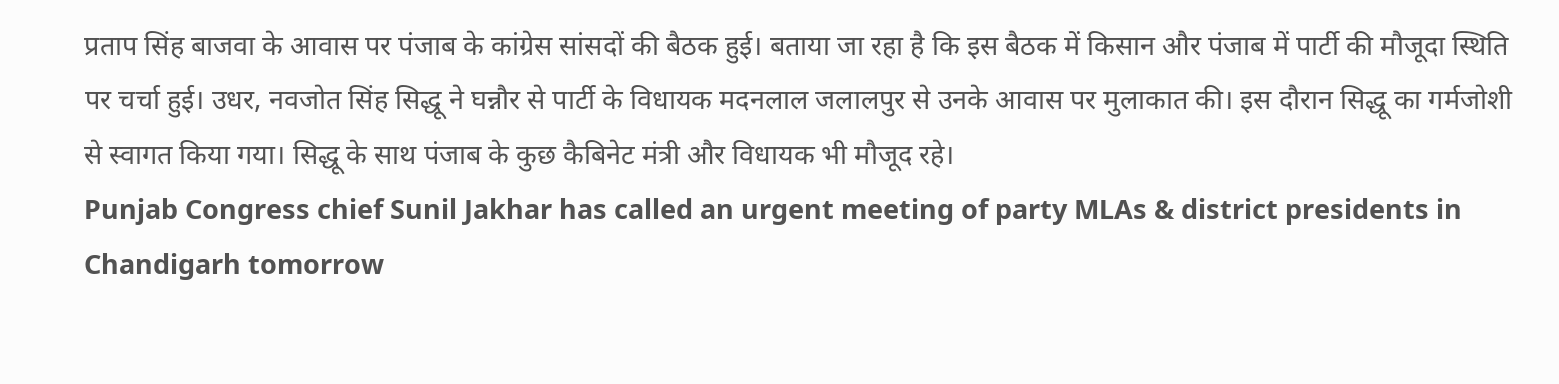प्रताप सिंह बाजवा के आवास पर पंजाब के कांग्रेस सांसदों की बैठक हुई। बताया जा रहा है कि इस बैठक में किसान और पंजाब में पार्टी की मौजूदा स्थिति पर चर्चा हुई। उधर, नवजोत सिंह सिद्धू ने घन्नौर से पार्टी के विधायक मदनलाल जलालपुर से उनके आवास पर मुलाकात की। इस दौरान सिद्धू का गर्मजोशी से स्वागत किया गया। सिद्धू के साथ पंजाब के कुछ कैबिनेट मंत्री और विधायक भी मौजूद रहे।
Punjab Congress chief Sunil Jakhar has called an urgent meeting of party MLAs & district presidents in Chandigarh tomorrow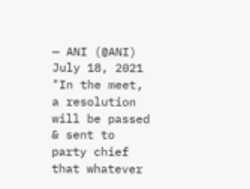— ANI (@ANI) July 18, 2021
"In the meet, a resolution will be passed & sent to party chief that whatever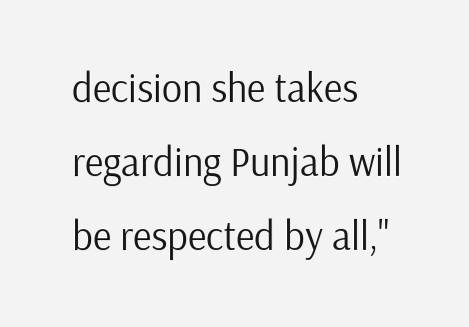decision she takes regarding Punjab will be respected by all,"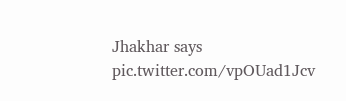Jhakhar says pic.twitter.com/vpOUad1Jcv